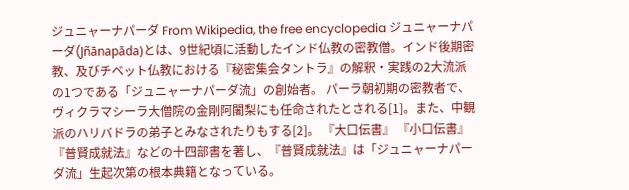ジュニャーナパーダ From Wikipedia, the free encyclopedia ジュニャーナパーダ(Jñānapāda)とは、9世紀頃に活動したインド仏教の密教僧。インド後期密教、及びチベット仏教における『秘密集会タントラ』の解釈・実践の2大流派の1つである「ジュニャーナパーダ流」の創始者。 パーラ朝初期の密教者で、ヴィクラマシーラ大僧院の金剛阿闍梨にも任命されたとされる[1]。また、中観派のハリバドラの弟子とみなされたりもする[2]。 『大口伝書』 『小口伝書』 『普賢成就法』などの十四部書を著し、『普賢成就法』は「ジュニャーナパーダ流」生起次第の根本典籍となっている。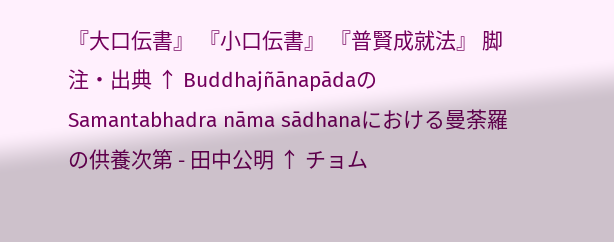『大口伝書』 『小口伝書』 『普賢成就法』 脚注・出典 ↑ BuddhajñānapādaのSamantabhadra nāma sādhanaにおける曼荼羅の供養次第 - 田中公明 ↑ チョム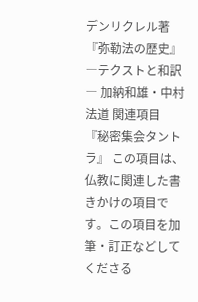デンリクレル著『弥勒法の歴史』 ―テクストと和訳― 加納和雄・中村法道 関連項目 『秘密集会タントラ』 この項目は、仏教に関連した書きかけの項目です。この項目を加筆・訂正などしてくださる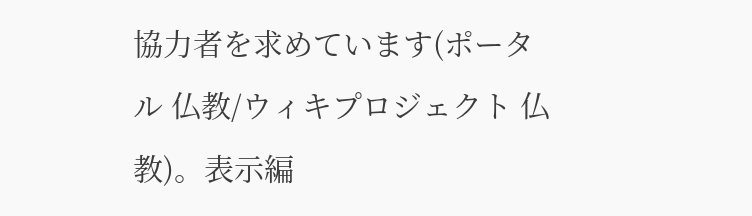協力者を求めています(ポータル 仏教/ウィキプロジェクト 仏教)。表示編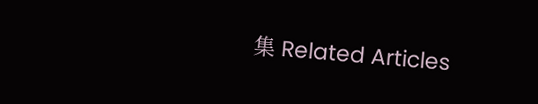集 Related Articles